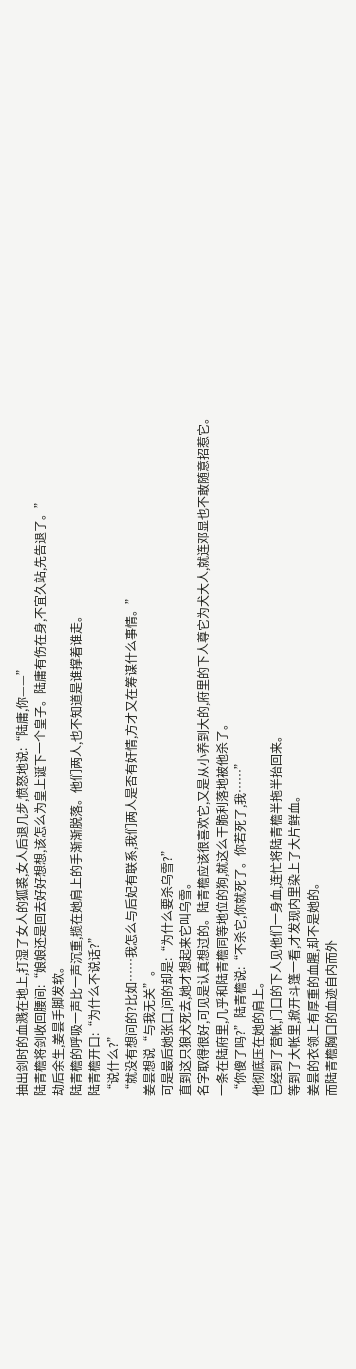抽出剑时的血溅在地上,打湿了女人的狐裘,女人后退几步,愤怒地说:“陆庸,你——”
陆青檐将剑收回腰间:“娘娘还是回去好好想想,该怎么为皇上诞下一个皇子。陆庸有伤在身,不宜久站,先告退了。”
劫后余生,姜昙手脚发软。
陆青檐的呼吸一声比一声沉重,揽在她肩上的手渐渐脱落。他们两人,也不知道是谁撑着谁走。
陆青檐开口:“为什么不说话?”
“说什么?”
“就没有想问的?比如……我怎么与后妃有联系,我们两人是否有奸情,方才又在筹谋什么事情。”
姜昙想说“与我无关”。
可是最后她张口,问的却是:“为什么要杀乌雪?”
直到这只狼犬死去,她才想起来它叫乌雪。
名字取得很好,可见是认真想过的。陆青檐应该很喜欢它,又是从小养到大的,府里的下人尊它为犬大人,就连邓显也不敢随意招惹它。
一条在陆府里,几乎和陆青檐同等地位的狗,就这么干脆利落地被他杀了。
“你傻了吗?”陆青檐说:“不杀它,你就死了。你若死了,我……”
他彻底压在她的肩上。
已经到了营帐,门口的下人见他们一身血,连忙将陆青檐半拖半抬回来。
等到了大帐里,掀开斗篷一看,才发现内里染上了大片鲜血。
姜昙的衣领上有厚重的血腥,却不是她的。
而陆青檐胸口的血迹自内而外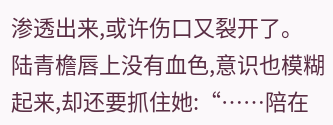渗透出来,或许伤口又裂开了。
陆青檐唇上没有血色,意识也模糊起来,却还要抓住她:“……陪在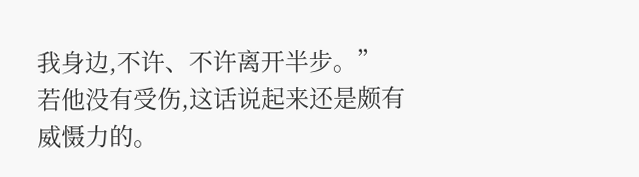我身边,不许、不许离开半步。”
若他没有受伤,这话说起来还是颇有威慑力的。